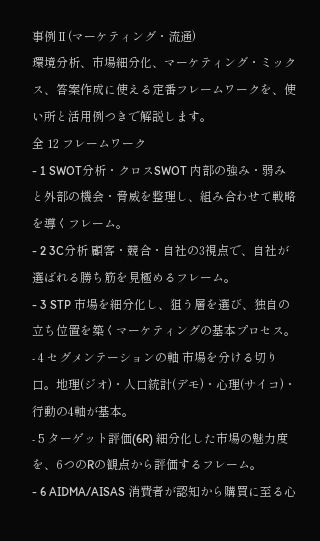事例Ⅱ(マーケティング・流通)
環境分析、市場細分化、マーケティング・ミックス、答案作成に使える定番フレームワークを、使い所と活用例つきで解説します。
全 12 フレームワーク
- 1 SWOT分析・クロスSWOT 内部の強み・弱みと外部の機会・脅威を整理し、組み合わせて戦略を導くフレーム。
- 2 3C分析 顧客・競合・自社の3視点で、自社が選ばれる勝ち筋を見極めるフレーム。
- 3 STP 市場を細分化し、狙う層を選び、独自の立ち位置を築くマーケティングの基本プロセス。
- 4 セグメンテーションの軸 市場を分ける切り口。地理(ジオ)・人口統計(デモ)・心理(サイコ)・行動の4軸が基本。
- 5 ターゲット評価(6R) 細分化した市場の魅力度を、6つのRの観点から評価するフレーム。
- 6 AIDMA/AISAS 消費者が認知から購買に至る心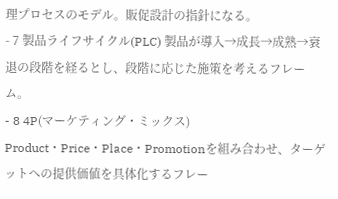理プロセスのモデル。販促設計の指針になる。
- 7 製品ライフサイクル(PLC) 製品が導入→成長→成熟→衰退の段階を経るとし、段階に応じた施策を考えるフレーム。
- 8 4P(マーケティング・ミックス) Product・Price・Place・Promotionを組み合わせ、ターゲットへの提供価値を具体化するフレー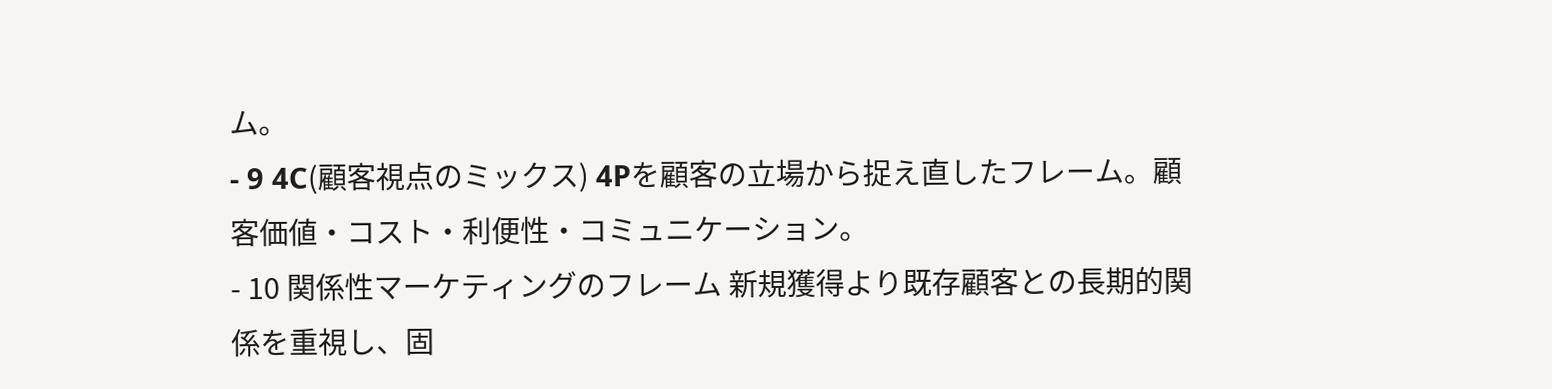ム。
- 9 4C(顧客視点のミックス) 4Pを顧客の立場から捉え直したフレーム。顧客価値・コスト・利便性・コミュニケーション。
- 10 関係性マーケティングのフレーム 新規獲得より既存顧客との長期的関係を重視し、固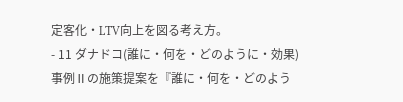定客化・LTV向上を図る考え方。
- 11 ダナドコ(誰に・何を・どのように・効果) 事例Ⅱの施策提案を『誰に・何を・どのよう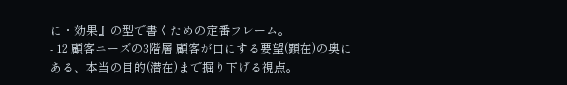に・効果』の型で書くための定番フレーム。
- 12 顧客ニーズの3階層 顧客が口にする要望(顕在)の奥にある、本当の目的(潜在)まで掘り下げる視点。